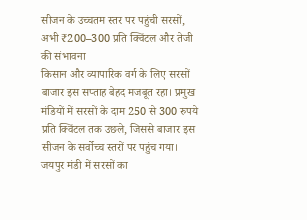सीजन के उच्चतम स्तर पर पहुंची सरसों, अभी ₹200–300 प्रति क्विंटल और तेजी की संभावना
किसान और व्यापारिक वर्ग के लिए सरसों बाजार इस सप्ताह बेहद मजबूत रहा। प्रमुख मंडियों में सरसों के दाम 250 से 300 रुपये प्रति क्विंटल तक उछले, जिससे बाजार इस सीजन के सर्वोच्च स्तरों पर पहुंच गया। जयपुर मंडी में सरसों का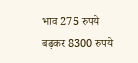भाव 275 रुपये बढ़कर 8300 रुपये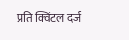प्रति क्विंटल दर्ज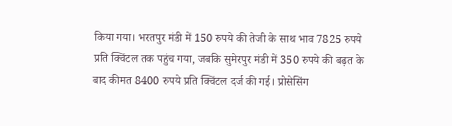किया गया। भरतपुर मंडी में 150 रुपये की तेजी के साथ भाव 7825 रुपये प्रति क्विंटल तक पहुंच गया, जबकि सुमेरपुर मंडी में 350 रुपये की बढ़त के बाद कीमत 8400 रुपये प्रति क्विंटल दर्ज की गई। प्रोसेसिंग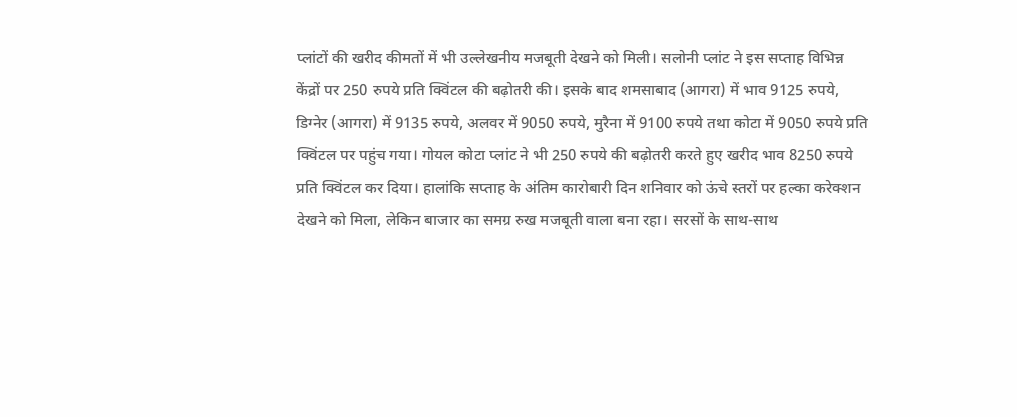प्लांटों की खरीद कीमतों में भी उल्लेखनीय मजबूती देखने को मिली। सलोनी प्लांट ने इस सप्ताह विभिन्न केंद्रों पर 250 रुपये प्रति क्विंटल की बढ़ोतरी की। इसके बाद शमसाबाद (आगरा) में भाव 9125 रुपये, डिग्नेर (आगरा) में 9135 रुपये, अलवर में 9050 रुपये, मुरैना में 9100 रुपये तथा कोटा में 9050 रुपये प्रति क्विंटल पर पहुंच गया। गोयल कोटा प्लांट ने भी 250 रुपये की बढ़ोतरी करते हुए खरीद भाव 8250 रुपये प्रति क्विंटल कर दिया। हालांकि सप्ताह के अंतिम कारोबारी दिन शनिवार को ऊंचे स्तरों पर हल्का करेक्शन देखने को मिला, लेकिन बाजार का समग्र रुख मजबूती वाला बना रहा। सरसों के साथ-साथ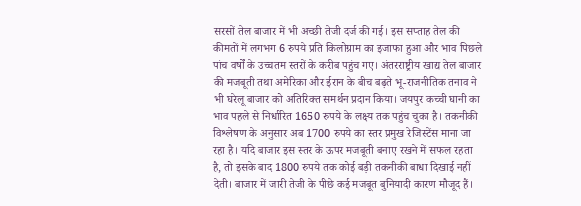सरसों तेल बाजार में भी अच्छी तेजी दर्ज की गई। इस सप्ताह तेल की कीमतों में लगभग 6 रुपये प्रति किलोग्राम का इजाफा हुआ और भाव पिछले पांच वर्षों के उच्चतम स्तरों के करीब पहुंच गए। अंतरराष्ट्रीय खाद्य तेल बाजार की मजबूती तथा अमेरिका और ईरान के बीच बढ़ते भू-राजनीतिक तनाव ने भी घरेलू बाजार को अतिरिक्त समर्थन प्रदान किया। जयपुर कच्ची घानी का भाव पहले से निर्धारित 1650 रुपये के लक्ष्य तक पहुंच चुका है। तकनीकी विश्लेषण के अनुसार अब 1700 रुपये का स्तर प्रमुख रेजिस्टेंस माना जा रहा है। यदि बाजार इस स्तर के ऊपर मजबूती बनाए रखने में सफल रहता है, तो इसके बाद 1800 रुपये तक कोई बड़ी तकनीकी बाधा दिखाई नहीं देती। बाजार में जारी तेजी के पीछे कई मजबूत बुनियादी कारण मौजूद हैं।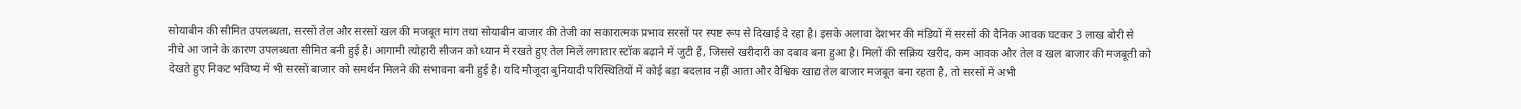सोयाबीन की सीमित उपलब्धता, सरसों तेल और सरसों खल की मजबूत मांग तथा सोयाबीन बाजार की तेजी का सकारात्मक प्रभाव सरसों पर स्पष्ट रूप से दिखाई दे रहा है। इसके अलावा देशभर की मंडियों में सरसों की दैनिक आवक घटकर 3 लाख बोरी से नीचे आ जाने के कारण उपलब्धता सीमित बनी हुई है। आगामी त्योहारी सीजन को ध्यान में रखते हुए तेल मिलें लगातार स्टॉक बढ़ाने में जुटी हैं, जिससे खरीदारी का दबाव बना हुआ है। मिलों की सक्रिय खरीद, कम आवक और तेल व खल बाजार की मजबूती को देखते हुए निकट भविष्य में भी सरसों बाजार को समर्थन मिलने की संभावना बनी हुई है। यदि मौजूदा बुनियादी परिस्थितियों में कोई बड़ा बदलाव नहीं आता और वैश्विक खाद्य तेल बाजार मजबूत बना रहता है, तो सरसों में अभी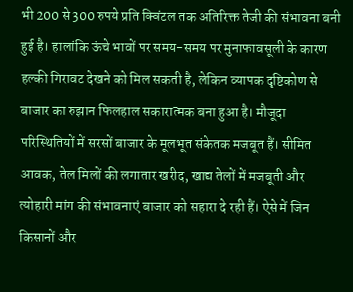भी 200 से 300 रुपये प्रति क्विंटल तक अतिरिक्त तेजी की संभावना बनी हुई है। हालांकि ऊंचे भावों पर समय-समय पर मुनाफावसूली के कारण हल्की गिरावट देखने को मिल सकती है, लेकिन व्यापक दृष्टिकोण से बाजार का रुझान फिलहाल सकारात्मक बना हुआ है। मौजूदा परिस्थितियों में सरसों बाजार के मूलभूत संकेतक मजबूत हैं। सीमित आवक, तेल मिलों की लगातार खरीद, खाद्य तेलों में मजबूती और त्योहारी मांग की संभावनाएं बाजार को सहारा दे रही हैं। ऐसे में जिन किसानों और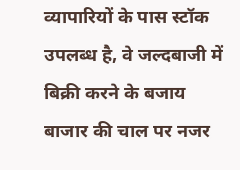व्यापारियों के पास स्टॉक उपलब्ध है, वे जल्दबाजी में बिक्री करने के बजाय बाजार की चाल पर नजर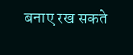बनाए रख सकते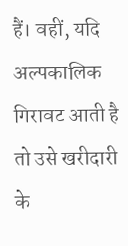हैं। वहीं, यदि अल्पकालिक गिरावट आती है तो उसे खरीदारी के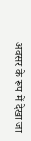अवसर के रूप में देखा जा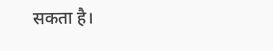सकता है।